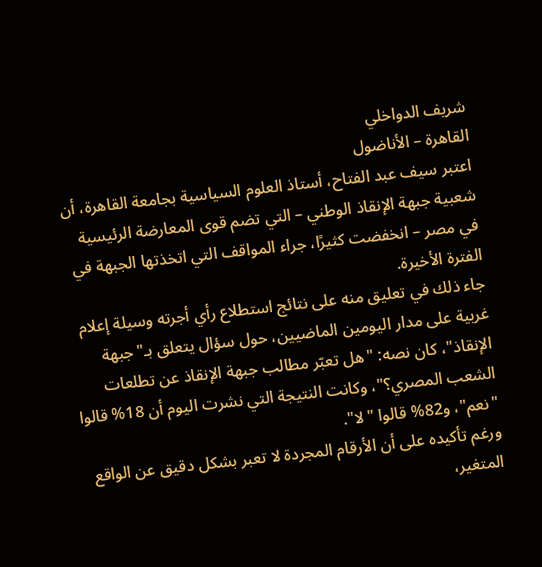شريف الدواخلي
القاهرة – الأناضول
اعتبر سيف عبد الفتاح، أستاذ العلوم السياسية بجامعة القاهرة، أن شعبية جبهة الإنقاذ الوطني – التي تضم قوى المعارضة الرئيسية في مصر – انخفضت كثيرًا، جراء المواقف التي اتخذتها الجبهة في الفترة الأخيرة.
جاء ذلك في تعليق منه على نتائج استطلاع رأي أجرته وسيلة إعلام غربية على مدار اليومين الماضيين، حول سؤال يتعلق بـ"جبهة الإنقاذ"، كان نصه: "هل تعبّر مطالب جبهة الإنقاذ عن تطلعات الشعب المصري؟"، وكانت النتيجة التي نشرت اليوم أن 18% قالوا "نعم"، و82% قالوا "لا".
ورغم تأكيده على أن الأرقام المجردة لا تعبر بشكل دقيق عن الواقع المتغير،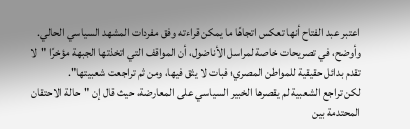اعتبر عبد الفتاح أنها تعكس اتجاهًا ما يمكن قراءته وفق مفردات المشهد السياسي الحالي.
وأوضح، في تصريحات خاصة لمراسل الأناضول، أن المواقف التي اتخذتها الجبهة مؤخرًا "لا تقدم بدائل حقيقية للمواطن المصري؛ فبات لا يثق فيها، ومن ثم تراجعت شعبيتها".
لكن تراجع الشعبية لم يقصرها الخبير السياسي على المعارضة، حيث قال إن "حالة الاحتقان المحتدمة بين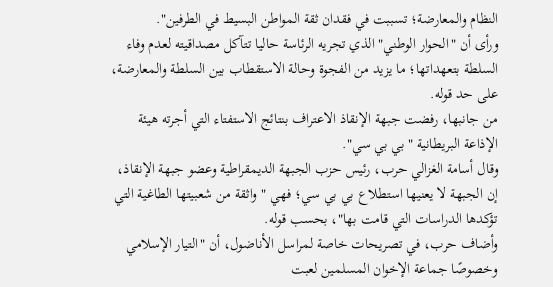النظام والمعارضة؛ تسببت في فقدان ثقة المواطن البسيط في الطرفين".
ورأى أن "الحوار الوطني" الذي تجريه الرئاسة حاليا تتآكل مصداقيته لعدم وفاء السلطة بتعهداتها؛ ما يزيد من الفجوة وحالة الاستقطاب بين السلطة والمعارضة، على حد قوله.
من جانبها، رفضت جبهة الإنقاذ الاعتراف بنتائج الاستفتاء التي أجرته هيئة الإذاعة البريطانية "بي بي سي".
وقال أسامة الغزالي حرب، رئيس حزب الجبهة الديمقراطية وعضو جبهة الإنقاذ، إن الجبهة لا يعنيها استطلاع بي بي سي؛ فهي "واثقة من شعبيتها الطاغية التي تؤكدها الدراسات التي قامت بها"، بحسب قوله.
وأضاف حرب، في تصريحات خاصة لمراسل الأناضول، أن "التيار الإسلامي وخصوصًا جماعة الإخوان المسلمين لعبت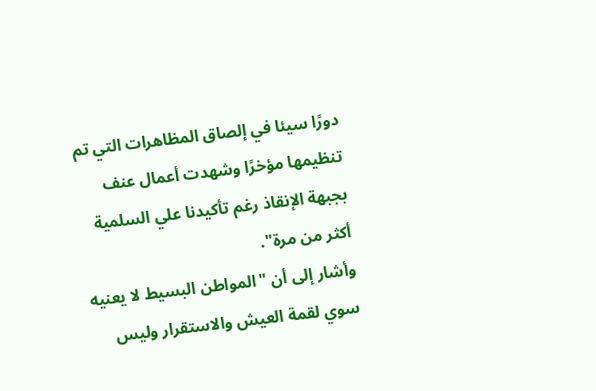دورًا سيئا في إلصاق المظاهرات التي تم تنظيمها مؤخرًا وشهدت أعمال عنف بجبهة الإنقاذ رغم تأكيدنا علي السلمية أكثر من مرة".
وأشار إلى أن "المواطن البسيط لا يعنيه سوي لقمة العيش والاستقرار وليس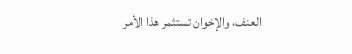العنف، والإخوان تستثمر هذا الأمر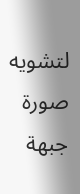لتشويه صورة جبهة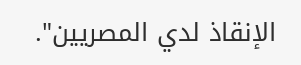الإنقاذ لدي المصريين".